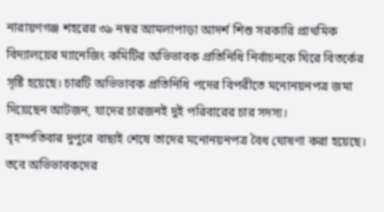নারায়ণগঞ্জ শহরের ৩৯ নম্বর আমলাপাড়া আদর্শ শিশু সরকারি প্রাথমিক বিদ্যালয়ের ম্যানেজিং কমিটির অভিভাবক প্রতিনিধি নির্বাচনকে ঘিরে বিতর্কের সৃষ্টি হয়েছে। চারটি অভিভাবক প্রতিনিধি পদের বিপরীতে মনোনয়নপত্র জমা দিয়েছেন আটজন, যাদের চারজনই দুই পরিবারের চার সদস্য।
বৃহস্পতিবার দুপুরে বাছাই শেষে তাদের মনোনয়নপত্র বৈধ ঘোষণা করা হয়েছে। তবে অভিভাবকদের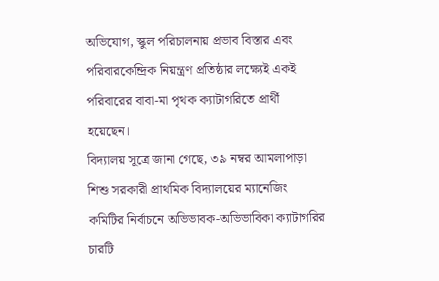অভিযোগ, স্কুল পরিচালনায় প্রভাব বিস্তার এবং পরিবারকেন্দ্রিক নিয়ন্ত্রণ প্রতিষ্ঠার লক্ষ্যেই একই পরিবারের বাবা-মা পৃথক ক্যাটাগরিতে প্রার্থী হয়েছেন।
বিদ্যালয় সূত্রে জানা গেছে, ৩৯ নম্বর আমলাপাড়া শিশু সরকারী প্রাথমিক বিদ্যালয়ের ম্যানেজিং কমিটির নির্বাচনে অভিভাবক-অভিভাবিকা ক্যাটাগরির চারটি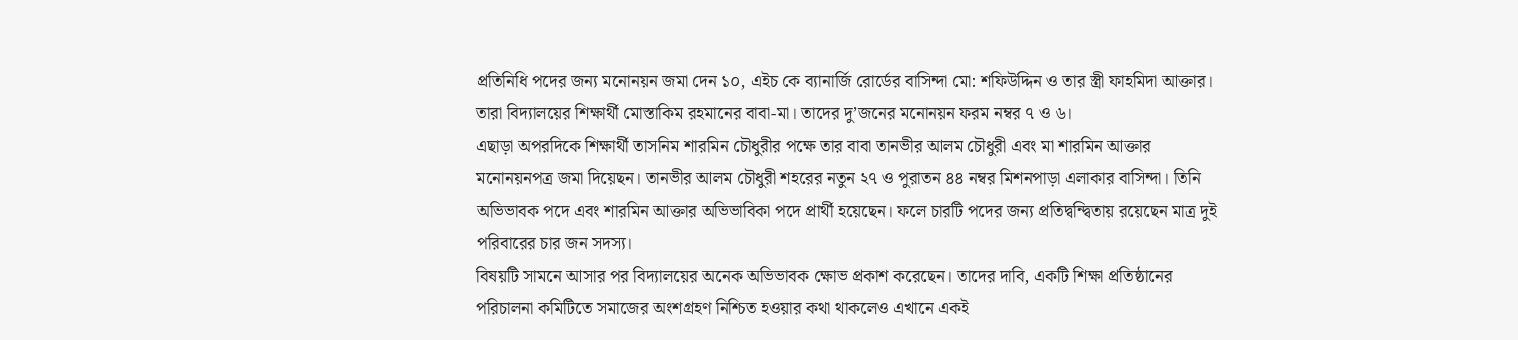প্রতিনিধি পদের জন্য মনোনয়ন জমা দেন ১০, এইচ কে ব্যানার্জি রোর্ডের বাসিন্দা মো: শফিউদ্দিন ও তার স্ত্রী ফাহমিদা আক্তার। তারা বিদ্যালয়ের শিক্ষার্থী মোস্তাকিম রহমানের বাবা-মা। তাদের দু’জনের মনোনয়ন ফরম নম্বর ৭ ও ৬।
এছাড়া অপরদিকে শিক্ষার্থী তাসনিম শারমিন চৌধুরীর পক্ষে তার বাবা তানভীর আলম চৌধুরী এবং মা শারমিন আক্তার মনোনয়নপত্র জমা দিয়েছন। তানভীর আলম চৌধুরী শহরের নতুন ২৭ ও পুরাতন ৪৪ নম্বর মিশনপাড়া এলাকার বাসিন্দা। তিনি অভিভাবক পদে এবং শারমিন আক্তার অভিভাবিকা পদে প্রার্থী হয়েছেন। ফলে চারটি পদের জন্য প্রতিদ্বন্দ্বিতায় রয়েছেন মাত্র দুই পরিবারের চার জন সদস্য।
বিষয়টি সামনে আসার পর বিদ্যালয়ের অনেক অভিভাবক ক্ষোভ প্রকাশ করেছেন। তাদের দাবি, একটি শিক্ষা প্রতিষ্ঠানের পরিচালনা কমিটিতে সমাজের অংশগ্রহণ নিশ্চিত হওয়ার কথা থাকলেও এখানে একই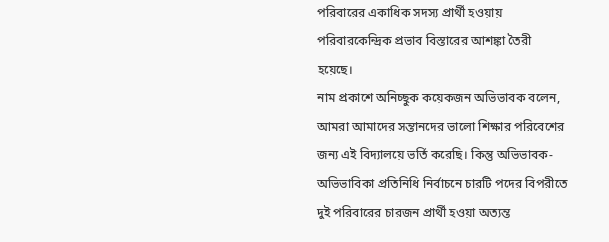পরিবারের একাধিক সদস্য প্রার্থী হওয়ায় পরিবারকেন্দ্রিক প্রভাব বিস্তারের আশঙ্কা তৈরী হয়েছে।
নাম প্রকাশে অনিচ্ছুক কয়েকজন অভিভাবক বলেন, আমরা আমাদের সন্তানদের ভালো শিক্ষার পরিবেশের জন্য এই বিদ্যালয়ে ভর্তি করেছি। কিন্তু অভিভাবক-অভিভাবিকা প্রতিনিধি নির্বাচনে চারটি পদের বিপরীতে দুই পরিবারের চারজন প্রার্থী হওয়া অত্যন্ত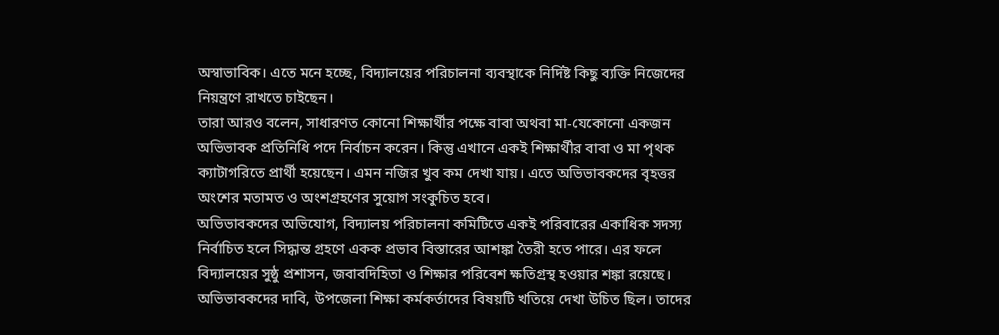অস্বাভাবিক। এতে মনে হচ্ছে, বিদ্যালয়ের পরিচালনা ব্যবস্থাকে নির্দিষ্ট কিছু ব্যক্তি নিজেদের নিয়ন্ত্রণে রাখতে চাইছেন।
তারা আরও বলেন, সাধারণত কোনো শিক্ষার্থীর পক্ষে বাবা অথবা মা-যেকোনো একজন অভিভাবক প্রতিনিধি পদে নির্বাচন করেন। কিন্তু এখানে একই শিক্ষার্থীর বাবা ও মা পৃথক ক্যাটাগরিতে প্রার্থী হয়েছেন। এমন নজির খুব কম দেখা যায়। এতে অভিভাবকদের বৃহত্তর অংশের মতামত ও অংশগ্রহণের সুয়োগ সংকুচিত হবে।
অভিভাবকদের অভিযোগ, বিদ্যালয় পরিচালনা কমিটিতে একই পরিবারের একাধিক সদস্য নির্বাচিত হলে সিদ্ধান্ত গ্রহণে একক প্রভাব বিস্তারের আশঙ্কা তৈরী হতে পারে। এর ফলে বিদ্যালয়ের সুষ্ঠু প্রশাসন, জবাবদিহিতা ও শিক্ষার পরিবেশ ক্ষতিগ্রস্থ হওয়ার শঙ্কা রয়েছে।
অভিভাবকদের দাবি, উপজেলা শিক্ষা কর্মকর্তাদের বিষয়টি খতিয়ে দেখা উচিত ছিল। তাদের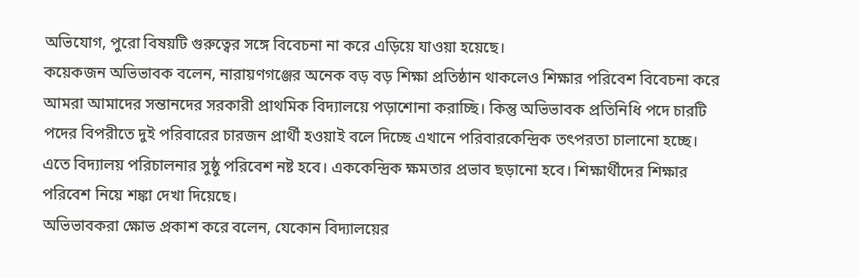অভিযোগ, পুরো বিষয়টি গুরুত্বের সঙ্গে বিবেচনা না করে এড়িয়ে যাওয়া হয়েছে।
কয়েকজন অভিভাবক বলেন, নারায়ণগঞ্জের অনেক বড় বড় শিক্ষা প্রতিষ্ঠান থাকলেও শিক্ষার পরিবেশ বিবেচনা করে আমরা আমাদের সন্তানদের সরকারী প্রাথমিক বিদ্যালয়ে পড়াশোনা করাচ্ছি। কিন্তু অভিভাবক প্রতিনিধি পদে চারটি পদের বিপরীতে দুই পরিবারের চারজন প্রার্থী হওয়াই বলে দিচ্ছে এখানে পরিবারকেন্দ্রিক তৎপরতা চালানো হচ্ছে। এতে বিদ্যালয় পরিচালনার সুষ্ঠু পরিবেশ নষ্ট হবে। এককেন্দ্রিক ক্ষমতার প্রভাব ছড়ানো হবে। শিক্ষার্থীদের শিক্ষার পরিবেশ নিয়ে শঙ্কা দেখা দিয়েছে।
অভিভাবকরা ক্ষোভ প্রকাশ করে বলেন, যেকোন বিদ্যালয়ের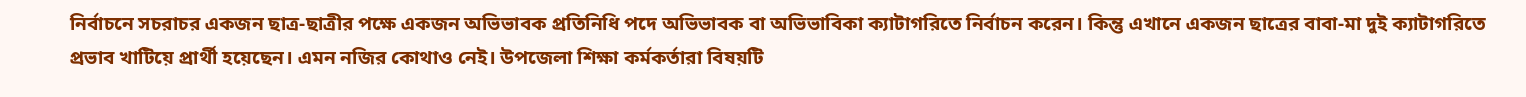নির্বাচনে সচরাচর একজন ছাত্র-ছাত্রীর পক্ষে একজন অভিভাবক প্রতিনিধি পদে অভিভাবক বা অভিভাবিকা ক্যাটাগরিতে নির্বাচন করেন। কিন্তু এখানে একজন ছাত্রের বাবা-মা দুই ক্যাটাগরিতে প্রভাব খাটিয়ে প্রার্থী হয়েছেন। এমন নজির কোথাও নেই। উপজেলা শিক্ষা কর্মকর্তারা বিষয়টি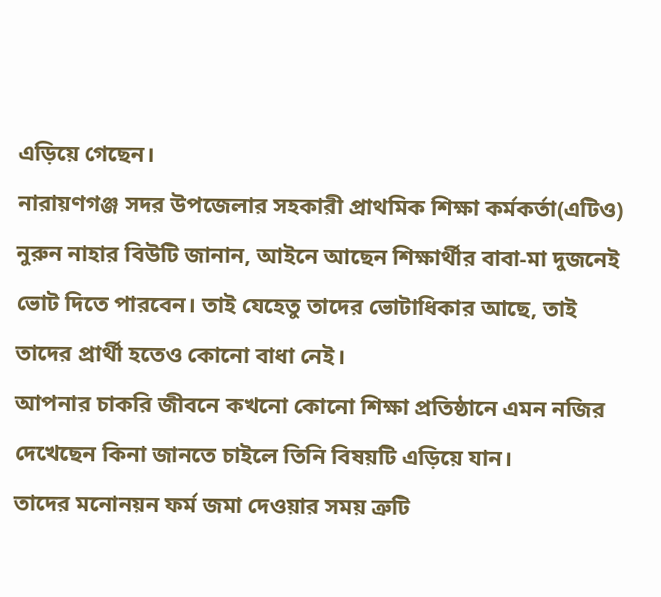এড়িয়ে গেছেন।
নারায়ণগঞ্জ সদর উপজেলার সহকারী প্রাথমিক শিক্ষা কর্মকর্তা(এটিও) নুরুন নাহার বিউটি জানান, আইনে আছেন শিক্ষার্থীর বাবা-মা দুজনেই ভোট দিতে পারবেন। তাই যেহেতু তাদের ভোটাধিকার আছে, তাই তাদের প্রার্থী হতেও কোনো বাধা নেই।
আপনার চাকরি জীবনে কখনো কোনো শিক্ষা প্রতিষ্ঠানে এমন নজির দেখেছেন কিনা জানতে চাইলে তিনি বিষয়টি এড়িয়ে যান।
তাদের মনোনয়ন ফর্ম জমা দেওয়ার সময় ত্রুটি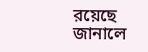রয়েছে জানালে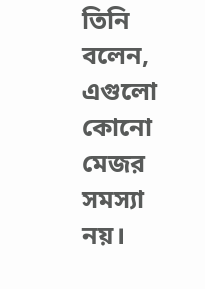তিনি বলেন, এগুলো কোনো মেজর সমস্যা নয়।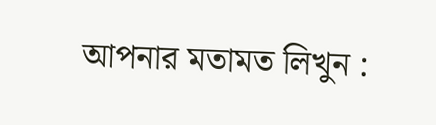আপনার মতামত লিখুন :